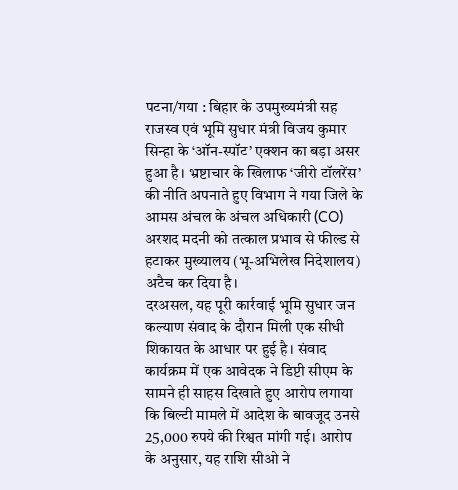पटना/गया : बिहार के उपमुख्यमंत्री सह राजस्व एवं भूमि सुधार मंत्री विजय कुमार सिन्हा के ‘ऑन-स्पॉट’ एक्शन का बड़ा असर हुआ है। भ्रष्टाचार के खिलाफ ‘जीरो टॉलरेंस’ की नीति अपनाते हुए विभाग ने गया जिले के आमस अंचल के अंचल अधिकारी (CO) अरशद मदनी को तत्काल प्रभाव से फील्ड से हटाकर मुख्यालय (भू-अभिलेख निदेशालय) अटैच कर दिया है।
दरअसल, यह पूरी कार्रवाई भूमि सुधार जन कल्याण संवाद के दौरान मिली एक सीधी शिकायत के आधार पर हुई है। संवाद कार्यक्रम में एक आवेदक ने डिप्टी सीएम के सामने ही साहस दिखाते हुए आरोप लगाया कि बिल्टी मामले में आदेश के बावजूद उनसे 25,000 रुपये की रिश्वत मांगी गई। आरोप के अनुसार, यह राशि सीओ ने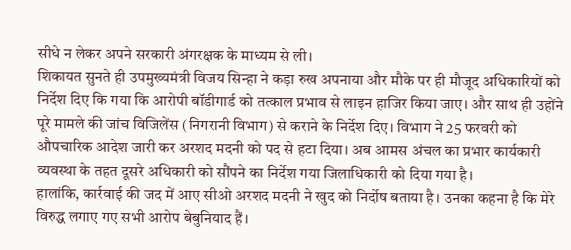सीधे न लेकर अपने सरकारी अंगरक्षक के माध्यम से ली।
शिकायत सुनते ही उपमुख्यमंत्री विजय सिन्हा ने कड़ा रुख अपनाया और मौके पर ही मौजूद अधिकारियों को निर्देश दिए कि गया कि आरोपी बॉडीगार्ड को तत्काल प्रभाव से लाइन हाजिर किया जाए। और साथ ही उहोंने पूरे मामले की जांच विजिलेंस (निगरानी विभाग) से कराने के निर्देश दिए। विभाग ने 25 फरवरी को औपचारिक आदेश जारी कर अरशद मदनी को पद से हटा दिया। अब आमस अंचल का प्रभार कार्यकारी व्यवस्था के तहत दूसरे अधिकारी को सौंपने का निर्देश गया जिलाधिकारी को दिया गया है।
हालांकि, कार्रवाई की जद में आए सीओ अरशद मदनी ने खुद को निर्दोष बताया है। उनका कहना है कि मेरे विरुद्ध लगाए गए सभी आरोप बेबुनियाद हैं।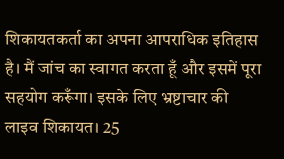शिकायतकर्ता का अपना आपराधिक इतिहास है। मैं जांच का स्वागत करता हूँ और इसमें पूरा सहयोग करूँगा। इसके लिए भ्रष्टाचार की लाइव शिकायत। 25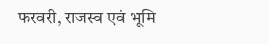फरवरी, राजस्व एवं भूमि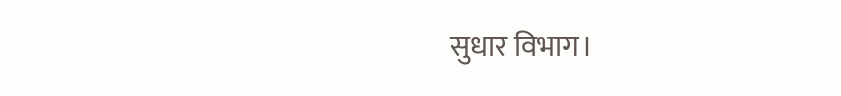सुधार विभाग।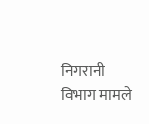निगरानी विभाग मामले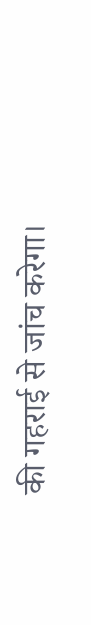की गहराई से जांच करेगा।